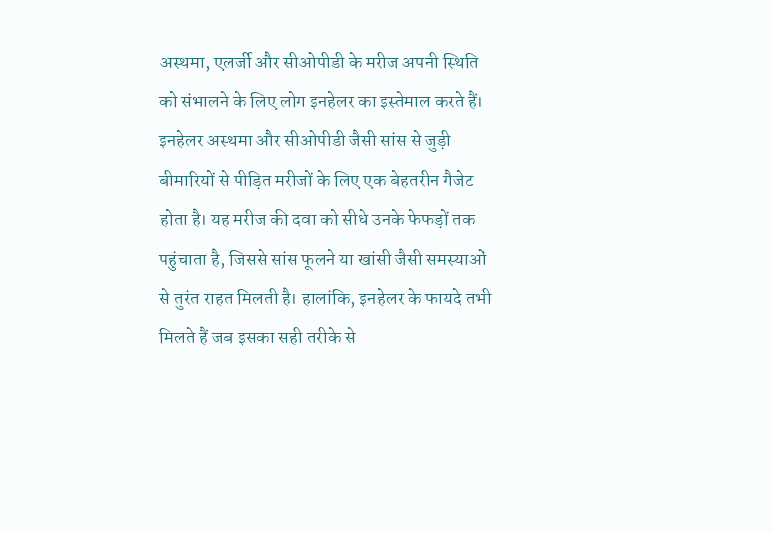अस्थमा, एलर्जी और सीओपीडी के मरीज अपनी स्थिति को संभालने के लिए लोग इनहेलर का इस्तेमाल करते हैं। इनहेलर अस्थमा और सीओपीडी जैसी सांस से जुड़ी बीमारियों से पीड़ित मरीजों के लिए एक बेहतरीन गैजेट होता है। यह मरीज की दवा को सीधे उनके फेफड़ों तक पहुंचाता है, जिससे सांस फूलने या खांसी जैसी समस्याओं से तुरंत राहत मिलती है। हालांकि, इनहेलर के फायदे तभी मिलते हैं जब इसका सही तरीके से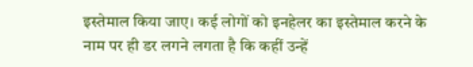इस्तेमाल किया जाए। कई लोगों को इनहेलर का इस्तेमाल करने के नाम पर ही डर लगने लगता है कि कहीं उन्हें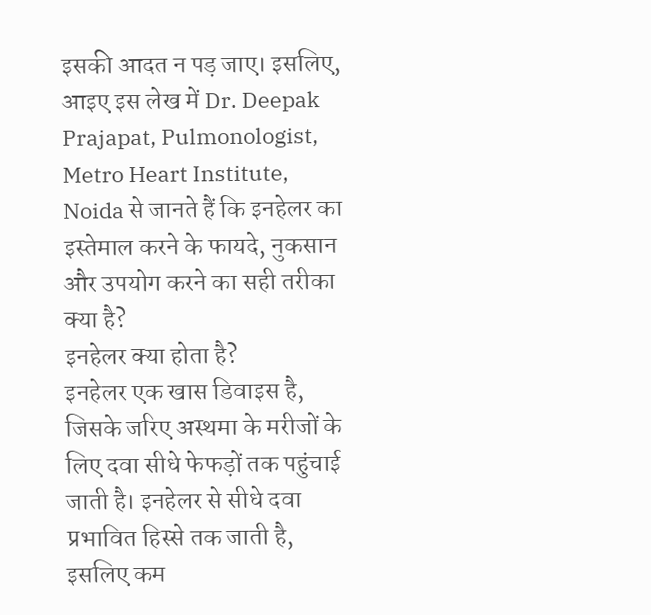इसकी आदत न पड़ जाए। इसलिए, आइए इस लेख में Dr. Deepak Prajapat, Pulmonologist, Metro Heart Institute, Noida से जानते हैं कि इनहेलर का इस्तेमाल करने के फायदे, नुकसान और उपयोग करने का सही तरीका क्या है?
इनहेलर क्या होता है?
इनहेलर एक खास डिवाइस है, जिसके जरिए अस्थमा के मरीजों के लिए दवा सीधे फेफड़ों तक पहुंचाई जाती है। इनहेलर से सीधे दवा प्रभावित हिस्से तक जाती है, इसलिए कम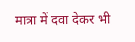मात्रा में दवा देकर भी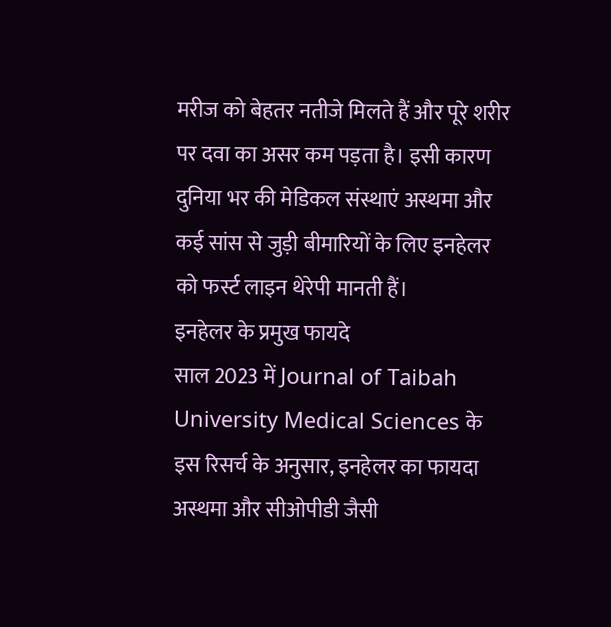मरीज को बेहतर नतीजे मिलते हैं और पूरे शरीर पर दवा का असर कम पड़ता है। इसी कारण दुनिया भर की मेडिकल संस्थाएं अस्थमा और कई सांस से जुड़ी बीमारियों के लिए इनहेलर को फर्स्ट लाइन थेरेपी मानती हैं।
इनहेलर के प्रमुख फायदे
साल 2023 में Journal of Taibah University Medical Sciences के इस रिसर्च के अनुसार, इनहेलर का फायदा अस्थमा और सीओपीडी जैसी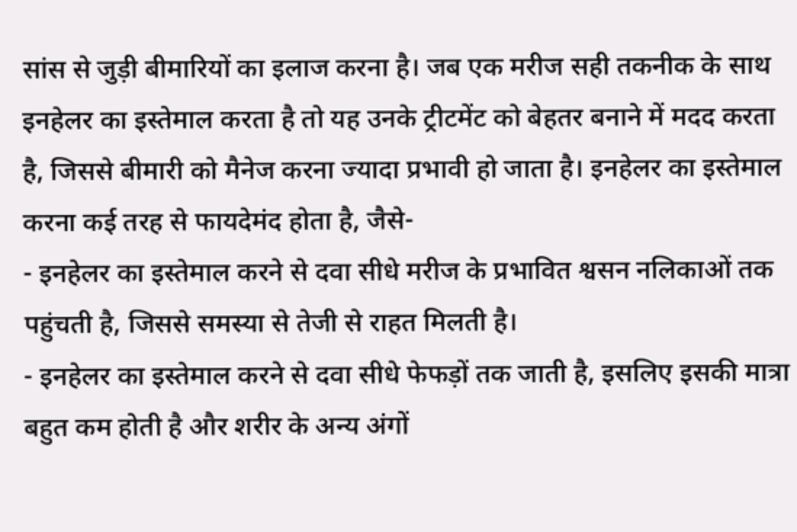सांस से जुड़ी बीमारियों का इलाज करना है। जब एक मरीज सही तकनीक के साथ इनहेलर का इस्तेमाल करता है तो यह उनके ट्रीटमेंट को बेहतर बनाने में मदद करता है, जिससे बीमारी को मैनेज करना ज्यादा प्रभावी हो जाता है। इनहेलर का इस्तेमाल करना कई तरह से फायदेमंद होता है, जैसे-
- इनहेलर का इस्तेमाल करने से दवा सीधे मरीज के प्रभावित श्वसन नलिकाओं तक पहुंचती है, जिससे समस्या से तेजी से राहत मिलती है।
- इनहेलर का इस्तेमाल करने से दवा सीधे फेफड़ों तक जाती है, इसलिए इसकी मात्रा बहुत कम होती है और शरीर के अन्य अंगों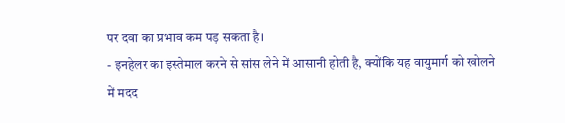पर दवा का प्रभाव कम पड़ सकता है।
- इनहेलर का इस्तेमाल करने से सांस लेने में आसानी होती है, क्योंकि यह वायुमार्ग को खोलने में मदद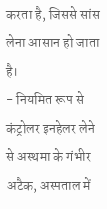करता है, जिससे सांस लेना आसान हो जाता है।
- नियमित रूप से कंट्रोलर इनहेलर लेने से अस्थमा के गंभीर अटैक, अस्पताल में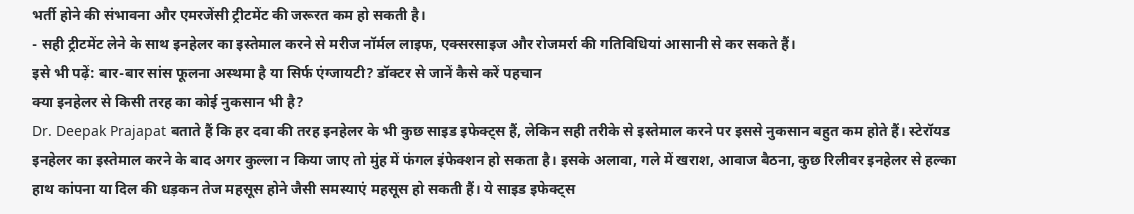भर्ती होने की संभावना और एमरजेंसी ट्रीटमेंट की जरूरत कम हो सकती है।
- सही ट्रीटमेंट लेने के साथ इनहेलर का इस्तेमाल करने से मरीज नॉर्मल लाइफ, एक्सरसाइज और रोजमर्रा की गतिविधियां आसानी से कर सकते हैं।
इसे भी पढ़ें: बार-बार सांस फूलना अस्थमा है या सिर्फ एंग्जायटी? डॉक्टर से जानें कैसे करें पहचान
क्या इनहेलर से किसी तरह का कोई नुकसान भी है?
Dr. Deepak Prajapat बताते हैं कि हर दवा की तरह इनहेलर के भी कुछ साइड इफेक्ट्स हैं, लेकिन सही तरीके से इस्तेमाल करने पर इससे नुकसान बहुत कम होते हैं। स्टेरॉयड इनहेलर का इस्तेमाल करने के बाद अगर कुल्ला न किया जाए तो मुंह में फंगल इंफेक्शन हो सकता है। इसके अलावा, गले में खराश, आवाज बैठना, कुछ रिलीवर इनहेलर से हल्का हाथ कांपना या दिल की धड़कन तेज महसूस होने जैसी समस्याएं महसूस हो सकती हैं। ये साइड इफेक्ट्स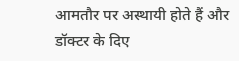आमतौर पर अस्थायी होते हैं और डॉक्टर के दिए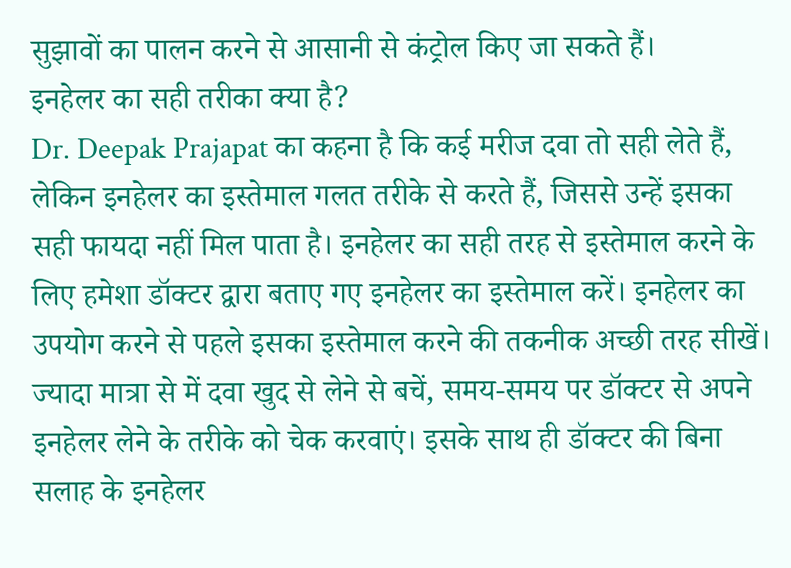सुझावों का पालन करने से आसानी से कंट्रोल किए जा सकते हैं।
इनहेलर का सही तरीका क्या है?
Dr. Deepak Prajapat का कहना है कि कई मरीज दवा तो सही लेते हैं, लेकिन इनहेलर का इस्तेमाल गलत तरीके से करते हैं, जिससे उन्हें इसका सही फायदा नहीं मिल पाता है। इनहेलर का सही तरह से इस्तेमाल करने के लिए हमेशा डॉक्टर द्वारा बताए गए इनहेलर का इस्तेमाल करें। इनहेलर का उपयोग करने से पहले इसका इस्तेमाल करने की तकनीक अच्छी तरह सीखें। ज्यादा मात्रा से में दवा खुद से लेने से बचें, समय-समय पर डॉक्टर से अपने इनहेलर लेने के तरीके को चेक करवाएं। इसके साथ ही डॉक्टर की बिना सलाह के इनहेलर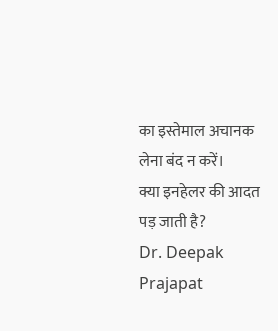का इस्तेमाल अचानक लेना बंद न करें।
क्या इनहेलर की आदत पड़ जाती है?
Dr. Deepak Prajapat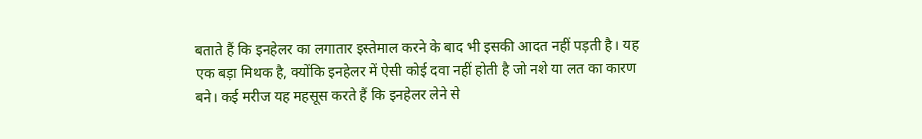बताते हैं कि इनहेलर का लगातार इस्तेमाल करने के बाद भी इसकी आदत नहीं पड़ती है। यह एक बड़ा मिथक है, क्योंकि इनहेलर में ऐसी कोई दवा नहीं होती है जो नशे या लत का कारण बने। कई मरीज यह महसूस करते हैं कि इनहेलर लेने से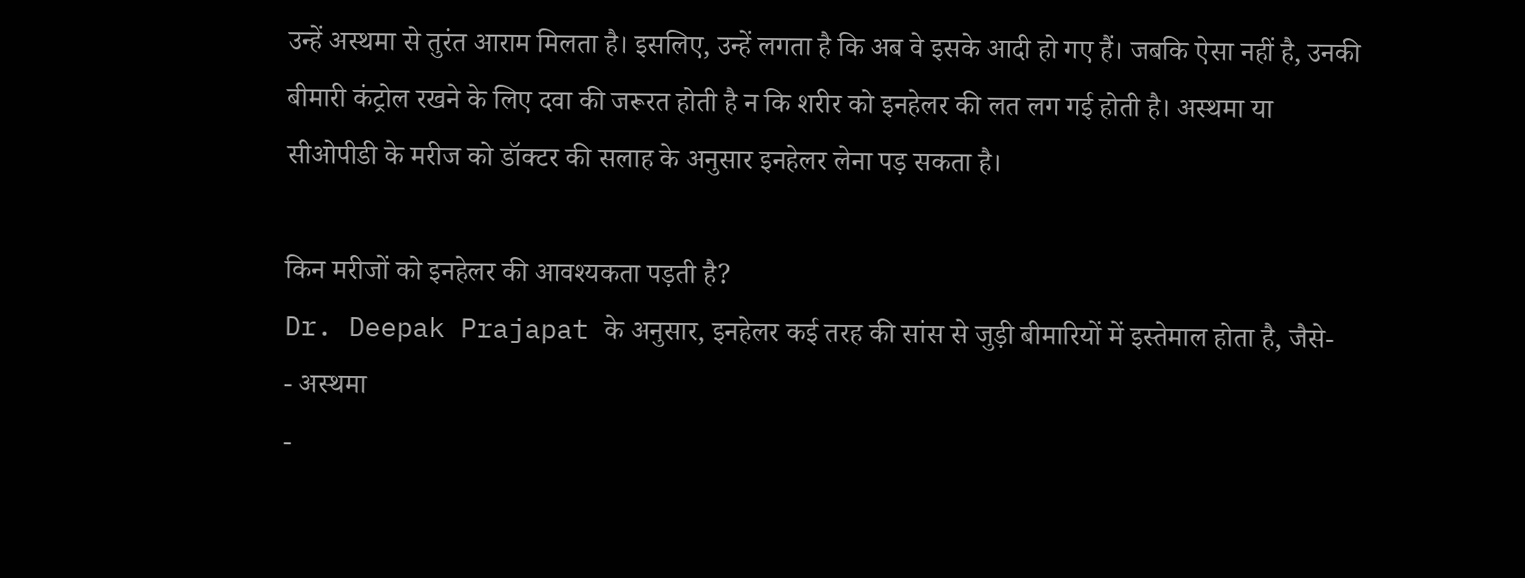उन्हें अस्थमा से तुरंत आराम मिलता है। इसलिए, उन्हें लगता है कि अब वे इसके आदी हो गए हैं। जबकि ऐसा नहीं है, उनकी बीमारी कंट्रोल रखने के लिए दवा की जरूरत होती है न कि शरीर को इनहेलर की लत लग गई होती है। अस्थमा या सीओपीडी के मरीज को डॉक्टर की सलाह के अनुसार इनहेलर लेना पड़ सकता है।

किन मरीजों को इनहेलर की आवश्यकता पड़ती है?
Dr. Deepak Prajapat के अनुसार, इनहेलर कई तरह की सांस से जुड़ी बीमारियों में इस्तेमाल होता है, जैसे-
- अस्थमा
-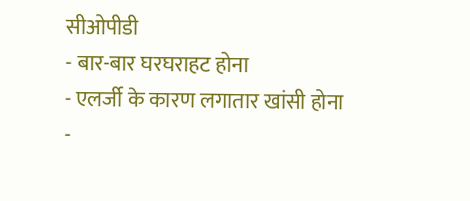सीओपीडी
- बार-बार घरघराहट होना
- एलर्जी के कारण लगातार खांसी होना
-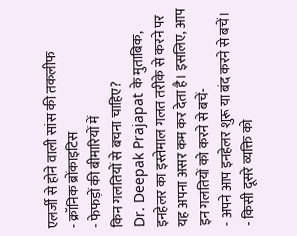एलर्जी से होने वाली सांस की तकलीफ
- क्रॉनिक ब्रोंकाइटिस
- फेफड़ों की बीमारियों में
किन गलतियों से बचना चाहिए?
Dr. Deepak Prajapat के मुताबिक, इनहेलर का इस्तेमाल गलत तरीके से करने पर यह अपना असर कम कर देता है। इसलिए, आप इन गलतियों को करने से बचें-
- अपने आप इनहेलर शुरू या बंद करने से बचें।
- किसी दूसरे व्यक्ति को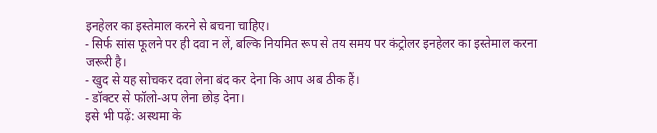इनहेलर का इस्तेमाल करने से बचना चाहिए।
- सिर्फ सांस फूलने पर ही दवा न लें, बल्कि नियमित रूप से तय समय पर कंट्रोलर इनहेलर का इस्तेमाल करना जरूरी है।
- खुद से यह सोचकर दवा लेना बंद कर देना कि आप अब ठीक हैं।
- डॉक्टर से फॉलो-अप लेना छोड़ देना।
इसे भी पढ़ें: अस्थमा के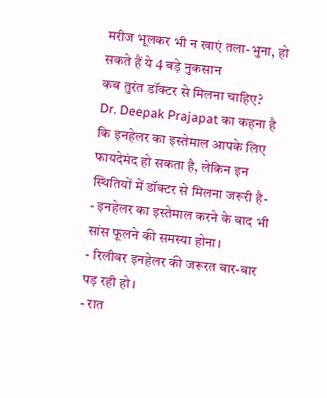मरीज भूलकर भी न खाएं तला-भुना, हो सकते हैं ये 4 बड़े नुकसान
कब तुरंत डॉक्टर से मिलना चाहिए?
Dr. Deepak Prajapat का कहना है कि इनहेलर का इस्तेमाल आपके लिए फायदेमंद हो सकता है, लेकिन इन स्थितियों में डॉक्टर से मिलना जरूरी है-
- इनहेलर का इस्तेमाल करने के बाद भी सांस फूलने की समस्या होना।
- रिलीवर इनहेलर की जरूरत बार-बार पड़ रही हो।
- रात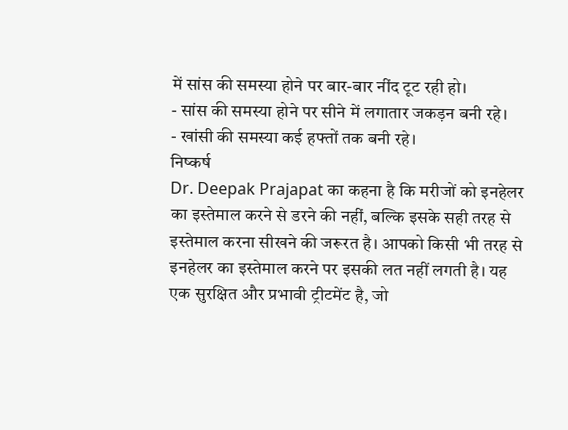में सांस की समस्या होने पर बार-बार नींद टूट रही हो।
- सांस की समस्या होने पर सीने में लगातार जकड़न बनी रहे।
- खांसी की समस्या कई हफ्तों तक बनी रहे।
निष्कर्ष
Dr. Deepak Prajapat का कहना है कि मरीजों को इनहेलर का इस्तेमाल करने से डरने की नहीं, बल्कि इसके सही तरह से इस्तेमाल करना सीखने की जरूरत है। आपको किसी भी तरह से इनहेलर का इस्तेमाल करने पर इसकी लत नहीं लगती है। यह एक सुरक्षित और प्रभावी ट्रीटमेंट है, जो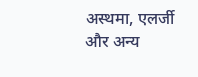अस्थमा, एलर्जी और अन्य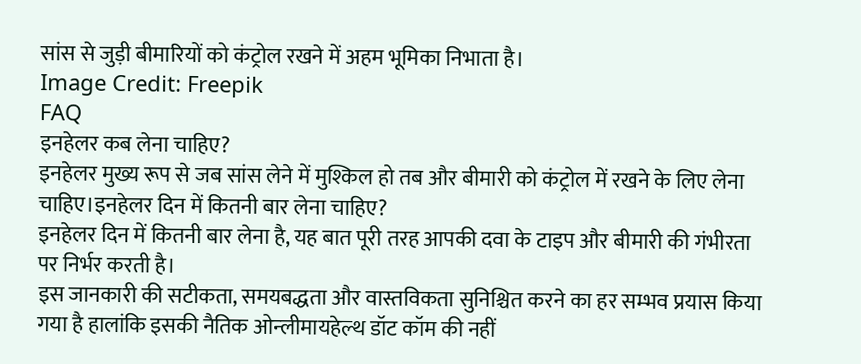सांस से जुड़ी बीमारियों को कंट्रोल रखने में अहम भूमिका निभाता है।
Image Credit: Freepik
FAQ
इनहेलर कब लेना चाहिए?
इनहेलर मुख्य रूप से जब सांस लेने में मुश्किल हो तब और बीमारी को कंट्रोल में रखने के लिए लेना चाहिए।इनहेलर दिन में कितनी बार लेना चाहिए?
इनहेलर दिन में कितनी बार लेना है, यह बात पूरी तरह आपकी दवा के टाइप और बीमारी की गंभीरता पर निर्भर करती है।
इस जानकारी की सटीकता, समयबद्धता और वास्तविकता सुनिश्चित करने का हर सम्भव प्रयास किया गया है हालांकि इसकी नैतिक ओन्लीमायहेल्थ डॉट कॉम की नहीं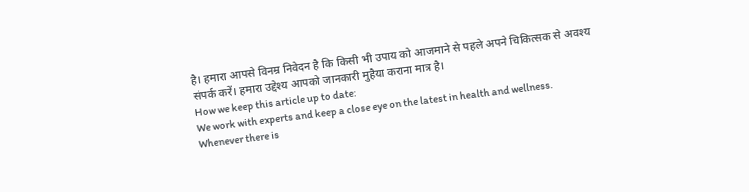है। हमारा आपसे विनम्र निवेदन है कि किसी भी उपाय को आजमाने से पहले अपने चिकित्सक से अवश्य संपर्क करें। हमारा उद्देश्य आपको जानकारी मुहैया कराना मात्र है।
How we keep this article up to date:
We work with experts and keep a close eye on the latest in health and wellness. Whenever there is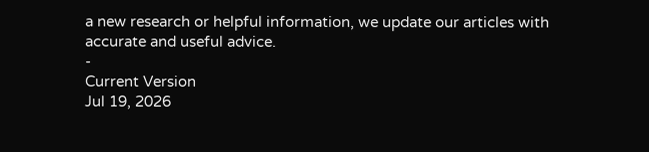a new research or helpful information, we update our articles with accurate and useful advice.
-
Current Version
Jul 19, 2026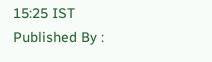15:25 IST
Published By :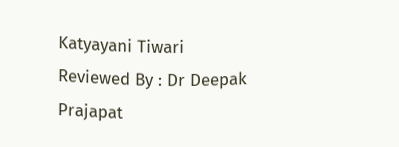Katyayani Tiwari
Reviewed By : Dr Deepak Prajapat